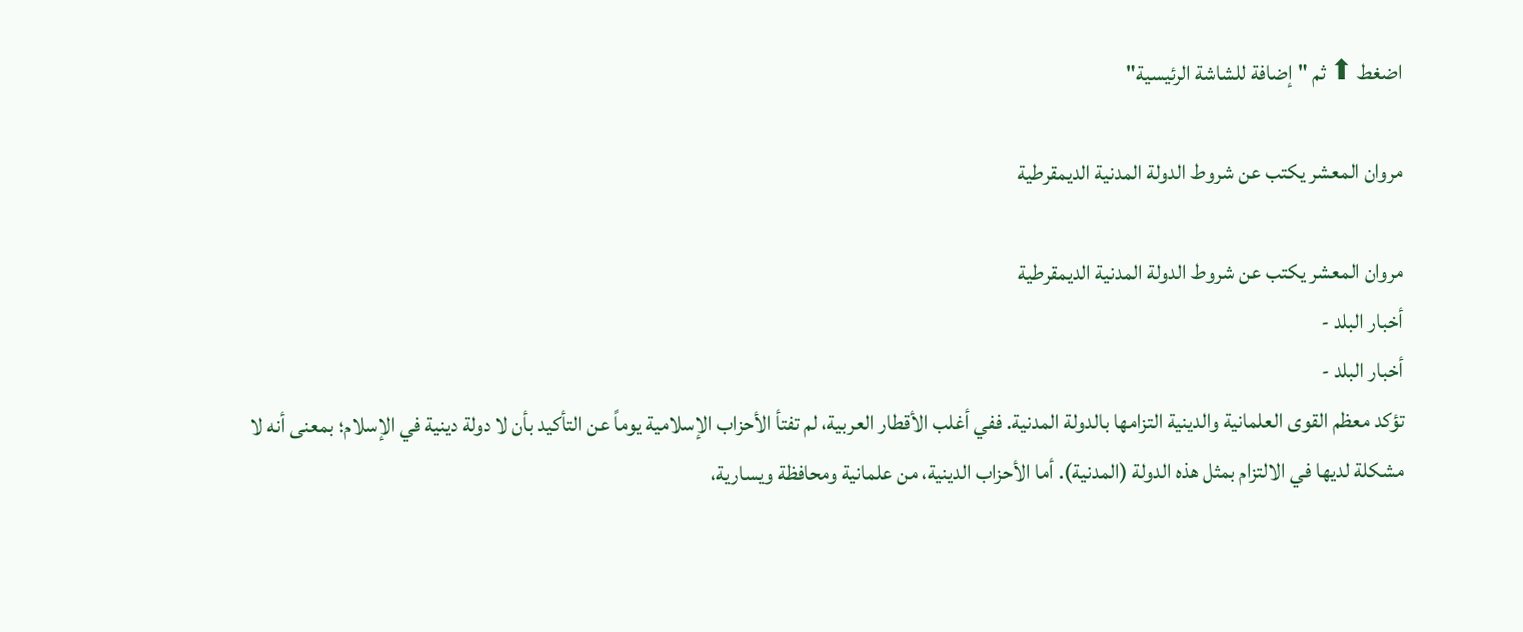اضغط ⬆ ثم "إضافة للشاشة الرئيسية"

مروان المعشر يكتب عن شروط الدولة المدنية الديمقرطية

مروان المعشر يكتب عن شروط الدولة المدنية الديمقرطية
أخبار البلد -
أخبار البلد -
تؤكد معظم القوى العلمانية والدينية التزامها بالدولة المدنية. ففي أغلب الأقطار العربية، لم تفتأ الأحزاب الإسلامية يوماً عن التأكيد بأن لا دولة دينية في الإسلام؛ بمعنى أنه لا مشكلة لديها في الالتزام بمثل هذه الدولة (المدنية). أما الأحزاب الدينية، من علمانية ومحافظة ويسارية،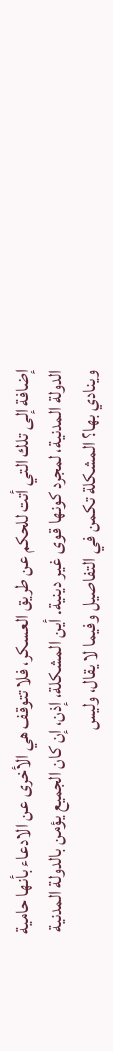إضافة إلى تلك التي أتت للحكم عن طريق العسكر، فلا تتوقف هي الأخرى عن الادعاء بأنها حامية الدولة المدنية، لمجرد كونها قوى غير دينية. أين المشكلة، إذن، إن كان الجميع يؤمن بالدولة المدنية وينادي بها؟ المشكلة تكمن في التفاصيل وفيما لا يقال، وليس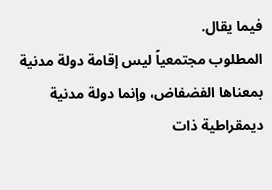فيما يقال.
المطلوب مجتمعياً ليس إقامة دولة مدنية بمعناها الفضفاض، وإنما دولة مدنية ديمقراطية ذات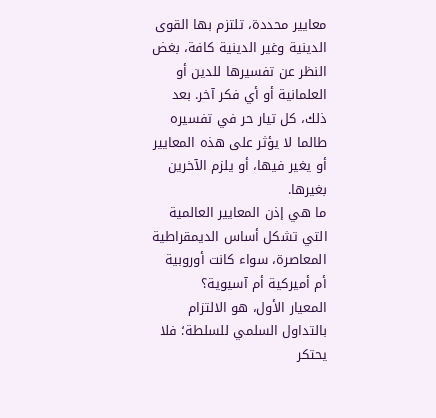معايير محددة، تلتزم بها القوى الدينية وغير الدينية كافة، بغض النظر عن تفسيرها للدين أو العلمانية أو أي فكر آخر. بعد ذلك، كل تيار حر في تفسيره طالما لا يؤثر على هذه المعايير أو يغير فيها، أو يلزم الآخرين بغيرها.
ما هي إذن المعايير العالمية التي تشكل أساس الديمقراطية المعاصرة، سواء كانت أوروبية أم أميركية أم آسيوية؟
المعيار الأول، هو الالتزام بالتداول السلمي للسلطة؛ فلا يحتكر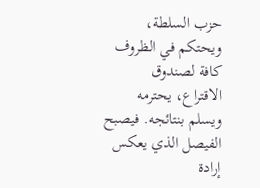حزب السلطة، ويحتكم في الظروف كافة لصندوق الاقتراع، يحترمه ويسلم بنتائجه. فيصبح الفيصل الذي يعكس إرادة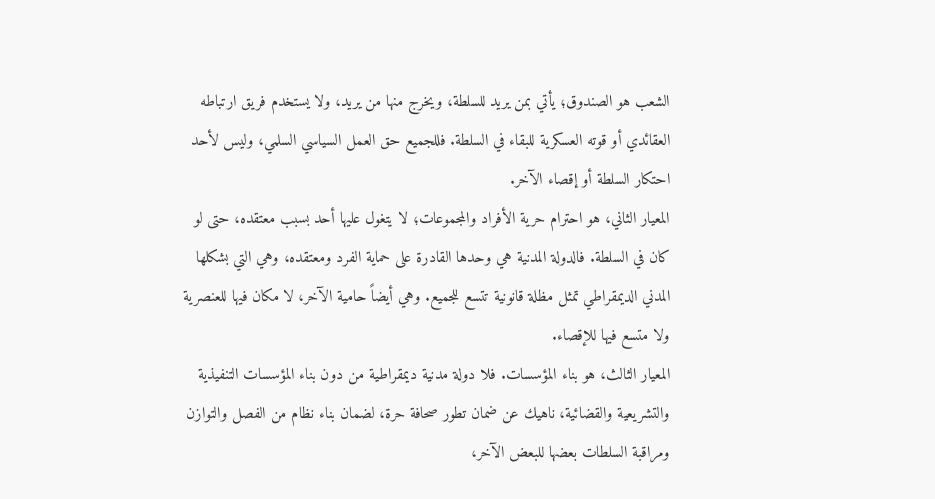الشعب هو الصندوق؛ يأتي بمن يريد للسلطة، ويخرج منها من يريد، ولا يستخدم فريق ارتباطه العقائدي أو قوته العسكرية للبقاء في السلطة. فللجميع حق العمل السياسي السلمي، وليس لأحد احتكار السلطة أو إقصاء الآخر.
المعيار الثاني، هو احترام حرية الأفراد والمجموعات؛ لا يتغول عليها أحد بسبب معتقده، حتى لو كان في السلطة. فالدولة المدنية هي وحدها القادرة على حماية الفرد ومعتقده، وهي التي بشكلها المدني الديمقراطي تمثل مظلة قانونية تتسع للجميع. وهي أيضاً حامية الآخر، لا مكان فيها للعنصرية ولا متسع فيها للإقصاء.
المعيار الثالث، هو بناء المؤسسات. فلا دولة مدنية ديمقراطية من دون بناء المؤسسات التنفيذية والتشريعية والقضائية، ناهيك عن ضمان تطور صحافة حرة، لضمان بناء نظام من الفصل والتوازن ومراقبة السلطات بعضها للبعض الآخر،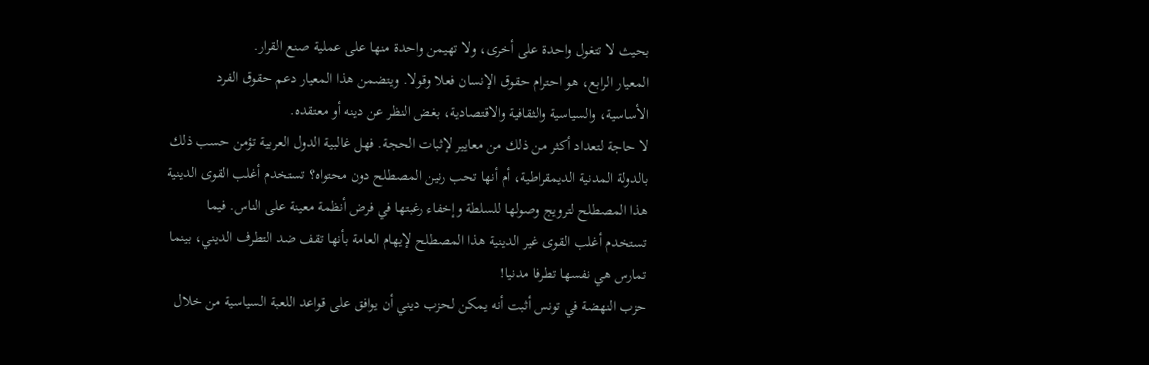بحيث لا تتغول واحدة على أخرى، ولا تهيمن واحدة منها على عملية صنع القرار.
المعيار الرابع، هو احترام حقوق الإنسان فعلا وقولا. ويتضمن هذا المعيار دعم حقوق الفرد الأساسية، والسياسية والثقافية والاقتصادية، بغض النظر عن دينه أو معتقده.
لا حاجة لتعداد أكثر من ذلك من معايير لإثبات الحجة. فهل غالبية الدول العربية تؤمن حسب ذلك بالدولة المدنية الديمقراطية، أم أنها تحب رنين المصطلح دون محتواه؟ تستخدم أغلب القوى الدينية هذا المصطلح لترويج وصولها للسلطة وإخفاء رغبتها في فرض أنظمة معينة على الناس. فيما تستخدم أغلب القوى غير الدينية هذا المصطلح لإيهام العامة بأنها تقف ضد التطرف الديني، بينما تمارس هي نفسها تطرفا مدنيا!
حزب النهضة في تونس أثبت أنه يمكن لحزب ديني أن يوافق على قواعد اللعبة السياسية من خلال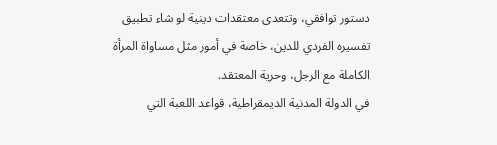دستور توافقي، وتتعدى معتقدات دينية لو شاء تطبيق تفسيره الفردي للدين، خاصة في أمور مثل مساواة المرأة الكاملة مع الرجل، وحرية المعتقد.
في الدولة المدنية الديمقراطية، قواعد اللعبة التي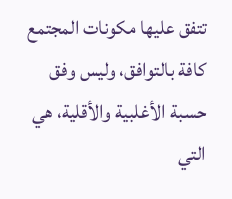تتفق عليها مكونات المجتمع كافة بالتوافق، وليس وفق حسبة الأغلبية والأقلية، هي التي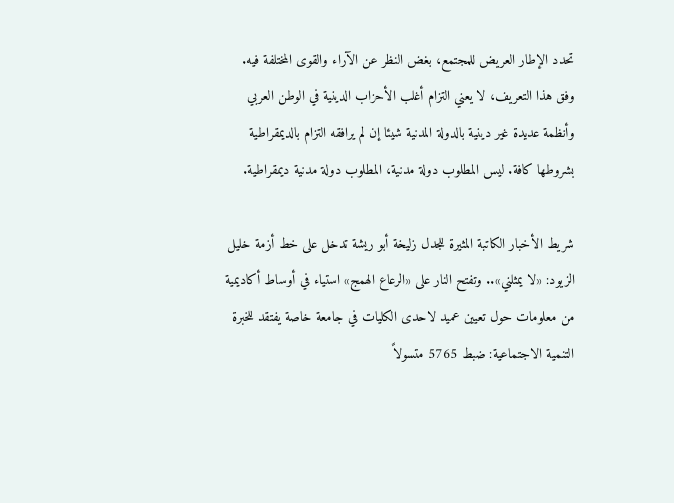تحدد الإطار العريض للمجتمع، بغض النظر عن الآراء والقوى المختلفة فيه.
وفق هذا التعريف، لا يعني التزام أغلب الأحزاب الدينية في الوطن العربي وأنظمة عديدة غير دينية بالدولة المدنية شيئا إن لم يرافقه التزام بالديمقراطية بشروطها كافة. ليس المطلوب دولة مدنية، المطلوب دولة مدنية ديمقراطية.

شريط الأخبار الكاتبة المثيرة للجدل زليخة أبو ريشة تدخل على خط أزمة خليل الزيود: «لا يمثلني».. وتفتح النار على «الرعاع الهمج» استياء في أوساط أكاديمية من معلومات حول تعيين عميد لاحدى الكليات في جامعة خاصة يفتقد للخبرة التنمية الاجتماعية: ضبط 5765 متسولاً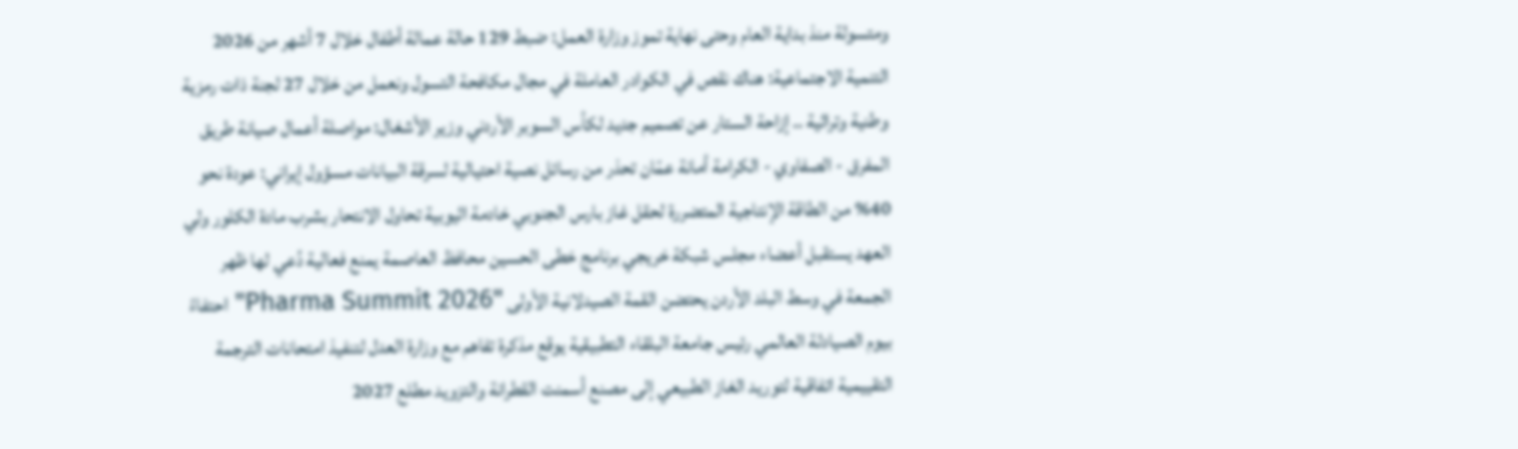ومتسولة منذ بداية العام وحتى نهاية تموز وزارة العمل: ضبط 129 حالة عمالة أطفال خلال 7 أشهر من 2026 التنمية الاجتماعية: هناك نقص في الكوادر العاملة في مجال مكافحة التسول ونعمل من خلال 27 لجنة ذات رمزية وطنية وتراثية .. إزاحة الستار عن تصميم جديد لكأس السوبر الأردني وزير الأشغال: مواصلة أعمال صيانة طريق المفرق - الصفاوي - الكرامة أمانة عمّان تحذر من رسائل نصية احتيالية لسرقة البيانات مسؤول إيراني: عودة نحو 40% من الطاقة الإنتاجية المتضررة لحقل غاز بارس الجنوبي خادمة اثيوبية تحاول الانتحار بشرب مادة الكلور ولي العهد يستقبل أعضاء مجلس شبكة خريجي برنامج خطى الحسين محافظ العاصمة يمنع فعالية دُعي لها ظهر الجمعة في وسط البلد الأردن يحتضن القمة الصيدلانية الأولى "Pharma Summit 2026" احتفاءً بيوم الصيادلة العالمي رئيس جامعة البلقاء التطبيقية يوقع مذكرة تفاهم مع وزارة العدل لتنفيذ امتحانات الترجمة التقييمية اتفاقية لتوريد الغاز الطبيعي إلى مصنع أسمنت القطرانة والتزويد مطلع 2027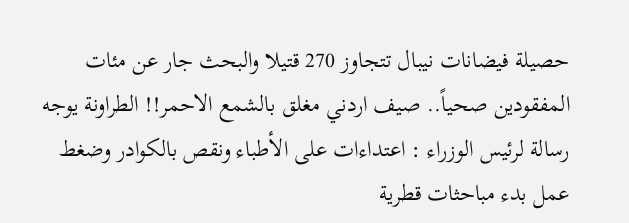حصيلة فيضانات نيبال تتجاوز 270 قتيلا والبحث جار عن مئات المفقودين صحياً.. صيف اردني مغلق بالشمع الاحمر!! الطراونة يوجه رسالة لرئيس الوزراء : اعتداءات على الأطباء ونقص بالكوادر وضغط عمل بدء مباحثات قطرية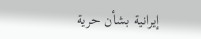إيرانية بشأن حرية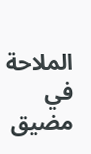الملاحة في مضيق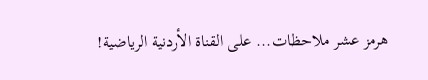هرمز عشر ملاحظات... على القناة الأردنية الرياضية!